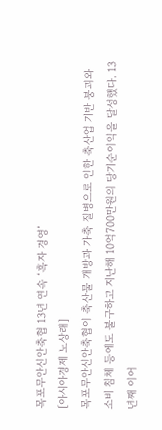목포무안신안축협 13년 연속 ‘흑자 경영’
[아시아경제 노상래]
목포무안신안축협이 축산물 개방과 가축 질병으로 인한 축산업 기반 붕괴와 소비 침체 등에도 불구하고 지난해 10억700만원의 당기순이익을 달성했다. 13년째 이어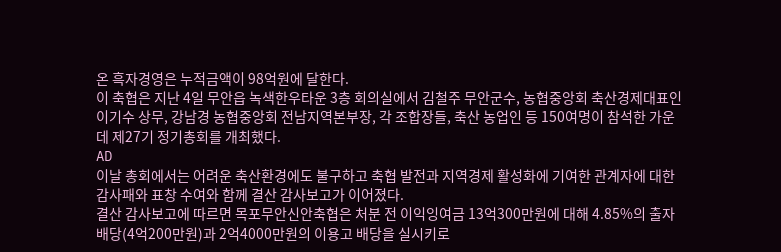온 흑자경영은 누적금액이 98억원에 달한다.
이 축협은 지난 4일 무안읍 녹색한우타운 3층 회의실에서 김철주 무안군수, 농협중앙회 축산경제대표인 이기수 상무, 강남경 농협중앙회 전남지역본부장, 각 조합장들, 축산 농업인 등 150여명이 참석한 가운데 제27기 정기총회를 개최했다.
AD
이날 총회에서는 어려운 축산환경에도 불구하고 축협 발전과 지역경제 활성화에 기여한 관계자에 대한 감사패와 표창 수여와 함께 결산 감사보고가 이어졌다.
결산 감사보고에 따르면 목포무안신안축협은 처분 전 이익잉여금 13억300만원에 대해 4.85%의 출자배당(4억200만원)과 2억4000만원의 이용고 배당을 실시키로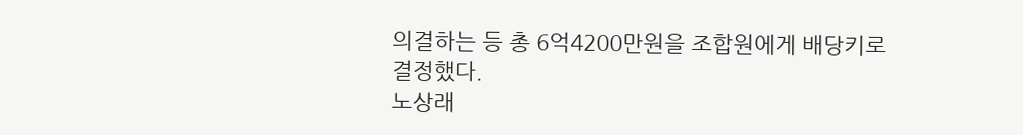의결하는 등 총 6억4200만원을 조합원에게 배당키로 결정했다.
노상래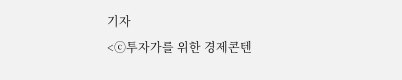기자
<ⓒ투자가를 위한 경제콘텐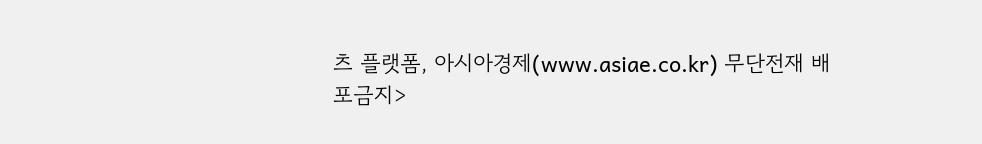츠 플랫폼, 아시아경제(www.asiae.co.kr) 무단전재 배포금지>